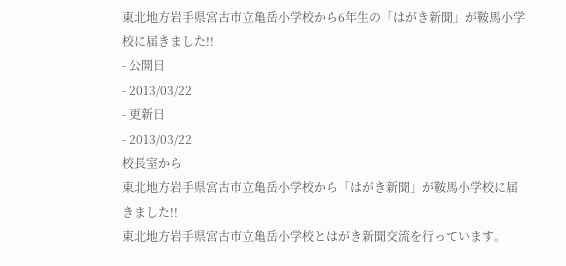東北地方岩手県宮古市立亀岳小学校から6年生の「はがき新聞」が鞍馬小学校に届きました!!
- 公開日
- 2013/03/22
- 更新日
- 2013/03/22
校長室から
東北地方岩手県宮古市立亀岳小学校から「はがき新聞」が鞍馬小学校に届きました!!
東北地方岩手県宮古市立亀岳小学校とはがき新聞交流を行っています。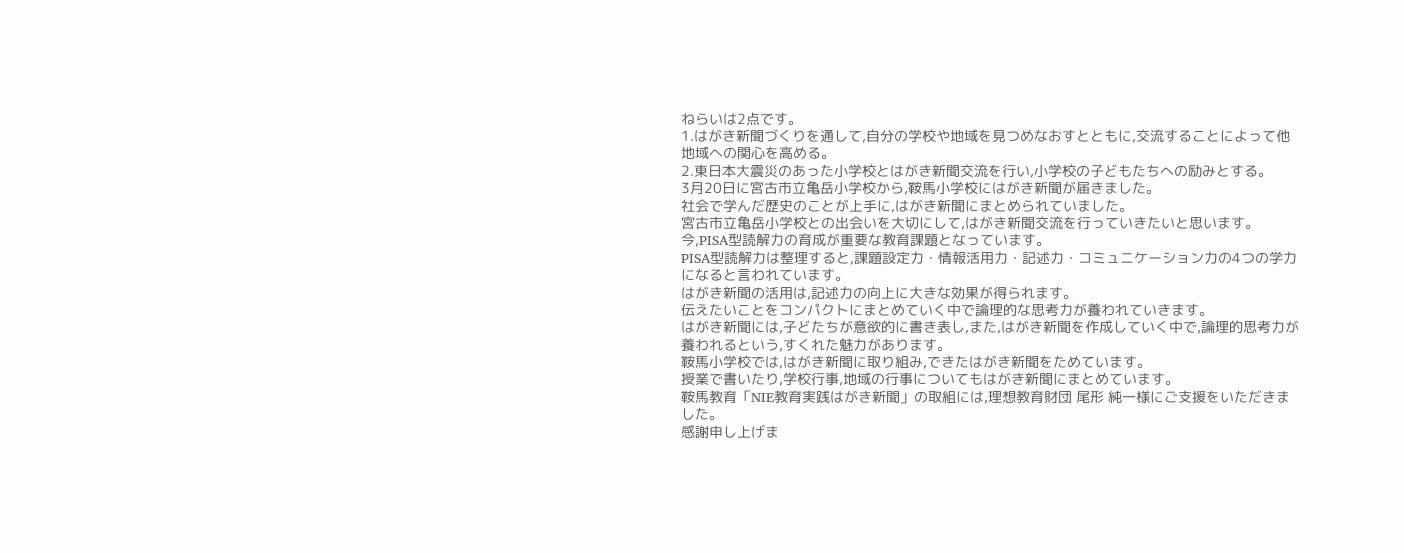ねらいは2点です。
1.はがき新聞づくりを通して,自分の学校や地域を見つめなおすとともに,交流することによって他地域への関心を高める。
2.東日本大震災のあった小学校とはがき新聞交流を行い,小学校の子どもたちへの励みとする。
3月20日に宮古市立亀岳小学校から,鞍馬小学校にはがき新聞が届きました。
社会で学んだ歴史のことが上手に,はがき新聞にまとめられていました。
宮古市立亀岳小学校との出会いを大切にして,はがき新聞交流を行っていきたいと思います。
今,PISA型読解力の育成が重要な教育課題となっています。
PISA型読解力は整理すると,課題設定力・情報活用力・記述力・コミュニケーション力の4つの学力になると言われています。
はがき新聞の活用は,記述力の向上に大きな効果が得られます。
伝えたいことをコンパクトにまとめていく中で論理的な思考力が養われていきます。
はがき新聞には,子どたちが意欲的に書き表し,また,はがき新聞を作成していく中で,論理的思考力が養われるという,すくれた魅力があります。
鞍馬小学校では,はがき新聞に取り組み,できたはがき新聞をためています。
授業で書いたり,学校行事,地域の行事についてもはがき新聞にまとめています。
鞍馬教育「NIE教育実践はがき新聞」の取組には,理想教育財団 尾形 純一様にご支援をいただきました。
感謝申し上げま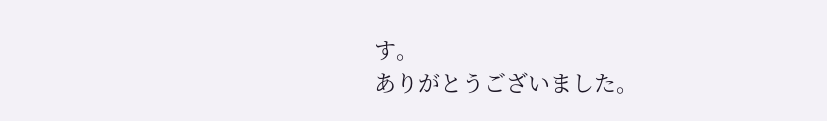す。
ありがとうございました。